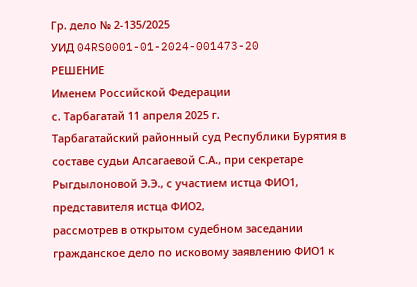Гр. дело № 2-135/2025
УИД 04RS0001-01-2024-001473-20
РЕШЕНИЕ
Именем Российской Федерации
с. Тарбагатай 11 апреля 2025 г.
Тарбагатайский районный суд Республики Бурятия в составе судьи Алсагаевой С.А., при секретаре Рыгдылоновой Э.Э., с участием истца ФИО1, представителя истца ФИО2,
рассмотрев в открытом судебном заседании гражданское дело по исковому заявлению ФИО1 к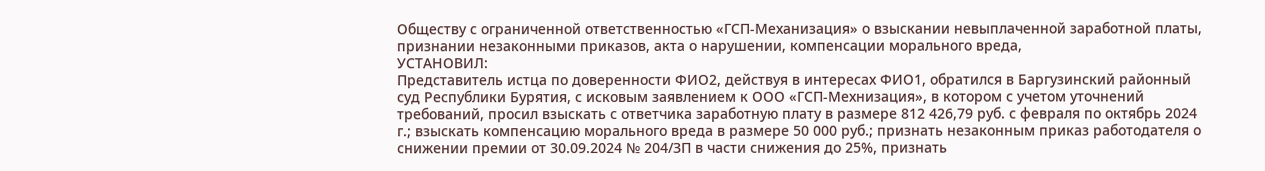Обществу с ограниченной ответственностью «ГСП-Механизация» о взыскании невыплаченной заработной платы, признании незаконными приказов, акта о нарушении, компенсации морального вреда,
УСТАНОВИЛ:
Представитель истца по доверенности ФИО2, действуя в интересах ФИО1, обратился в Баргузинский районный суд Республики Бурятия, с исковым заявлением к ООО «ГСП-Мехнизация», в котором с учетом уточнений требований, просил взыскать с ответчика заработную плату в размере 812 426,79 руб. с февраля по октябрь 2024 г.; взыскать компенсацию морального вреда в размере 50 000 руб.; признать незаконным приказ работодателя о снижении премии от 30.09.2024 № 204/ЗП в части снижения до 25%, признать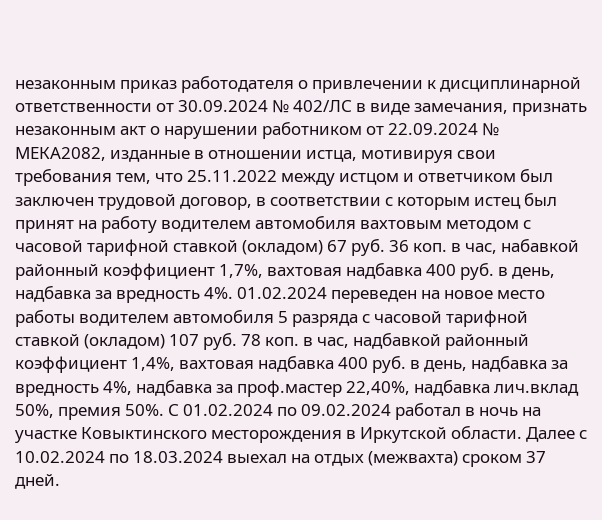незаконным приказ работодателя о привлечении к дисциплинарной ответственности от 30.09.2024 № 402/ЛС в виде замечания, признать незаконным акт о нарушении работником от 22.09.2024 № МЕКА2082, изданные в отношении истца, мотивируя свои требования тем, что 25.11.2022 между истцом и ответчиком был заключен трудовой договор, в соответствии с которым истец был принят на работу водителем автомобиля вахтовым методом с часовой тарифной ставкой (окладом) 67 руб. 36 коп. в час, набавкой районный коэффициент 1,7%, вахтовая надбавка 400 руб. в день, надбавка за вредность 4%. 01.02.2024 переведен на новое место работы водителем автомобиля 5 разряда с часовой тарифной ставкой (окладом) 107 руб. 78 коп. в час, надбавкой районный коэффициент 1,4%, вахтовая надбавка 400 руб. в день, надбавка за вредность 4%, надбавка за проф.мастер 22,40%, надбавка лич.вклад 50%, премия 50%. С 01.02.2024 по 09.02.2024 работал в ночь на участке Ковыктинского месторождения в Иркутской области. Далее с 10.02.2024 по 18.03.2024 выехал на отдых (межвахта) сроком 37 дней.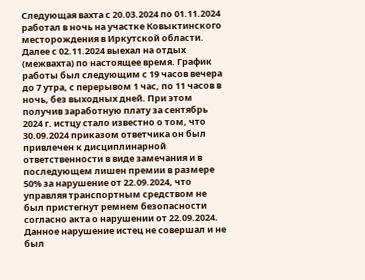Следующая вахта с 20.03.2024 по 01.11.2024 работал в ночь на участке Ковыктинского месторождения в Иркутской области. Далее с 02.11.2024 выехал на отдых (межвахта) по настоящее время. График работы был следующим с 19 часов вечера до 7 утра, с перерывом 1 час, по 11 часов в ночь, без выходных дней. При этом получив заработную плату за сентябрь 2024 г. истцу стало известно о том, что 30.09.2024 приказом ответчика он был привлечен к дисциплинарной ответственности в виде замечания и в последующем лишен премии в размере 50% за нарушение от 22.09.2024, что управляя транспортным средством не был пристегнут ремнем безопасности согласно акта о нарушении от 22.09.2024. Данное нарушение истец не совершал и не был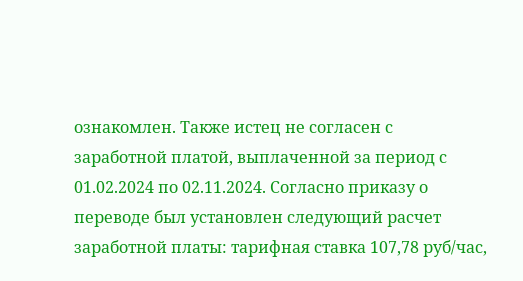ознакомлен. Также истец не согласен с заработной платой, выплаченной за период с 01.02.2024 по 02.11.2024. Согласно приказу о переводе был установлен следующий расчет заработной платы: тарифная ставка 107,78 руб/час,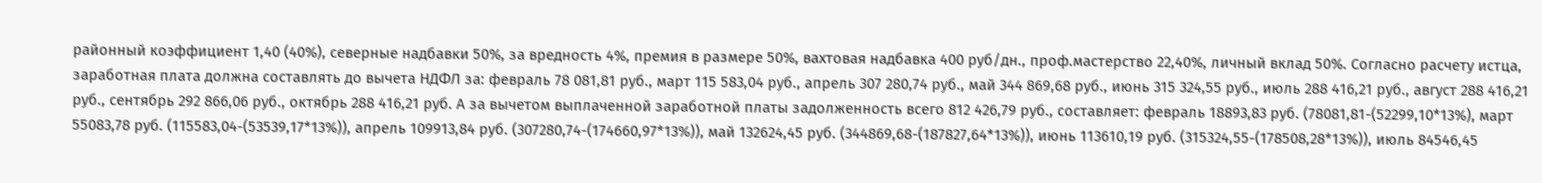районный коэффициент 1,40 (40%), северные надбавки 50%, за вредность 4%, премия в размере 50%, вахтовая надбавка 400 руб/дн., проф.мастерство 22,40%, личный вклад 50%. Согласно расчету истца, заработная плата должна составлять до вычета НДФЛ за: февраль 78 081,81 руб., март 115 583,04 руб., апрель 307 280,74 руб., май 344 869,68 руб., июнь 315 324,55 руб., июль 288 416,21 руб., август 288 416,21 руб., сентябрь 292 866,06 руб., октябрь 288 416,21 руб. А за вычетом выплаченной заработной платы задолженность всего 812 426,79 руб., составляет: февраль 18893,83 руб. (78081,81-(52299,10*13%), март 55083,78 руб. (115583,04-(53539,17*13%)), апрель 109913,84 руб. (307280,74-(174660,97*13%)), май 132624,45 руб. (344869,68-(187827,64*13%)), июнь 113610,19 руб. (315324,55-(178508,28*13%)), июль 84546,45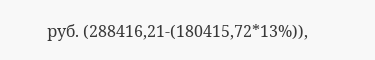руб. (288416,21-(180415,72*13%)),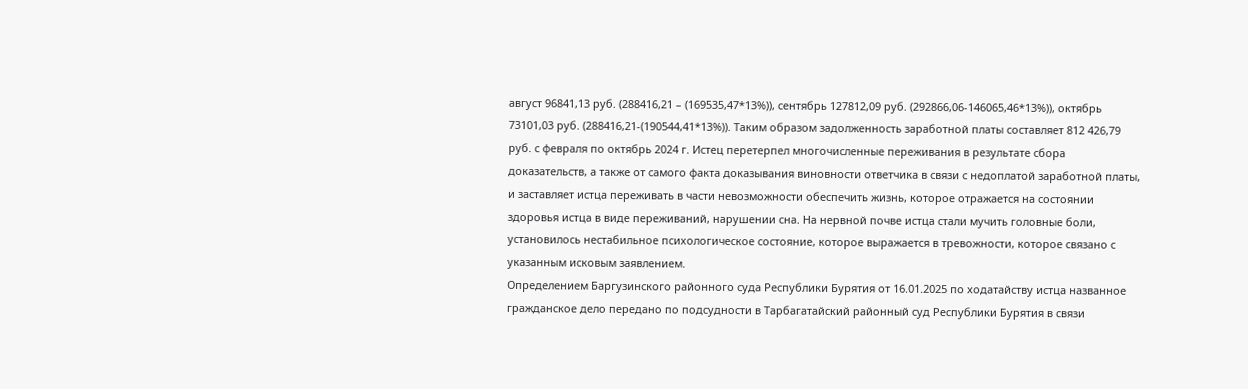август 96841,13 руб. (288416,21 – (169535,47*13%)), сентябрь 127812,09 руб. (292866,06-146065,46*13%)), октябрь 73101,03 руб. (288416,21-(190544,41*13%)). Таким образом задолженность заработной платы составляет 812 426,79 руб. с февраля по октябрь 2024 г. Истец перетерпел многочисленные переживания в результате сбора доказательств, а также от самого факта доказывания виновности ответчика в связи с недоплатой заработной платы, и заставляет истца переживать в части невозможности обеспечить жизнь, которое отражается на состоянии здоровья истца в виде переживаний, нарушении сна. На нервной почве истца стали мучить головные боли, установилось нестабильное психологическое состояние, которое выражается в тревожности, которое связано с указанным исковым заявлением.
Определением Баргузинского районного суда Республики Бурятия от 16.01.2025 по ходатайству истца названное гражданское дело передано по подсудности в Тарбагатайский районный суд Республики Бурятия в связи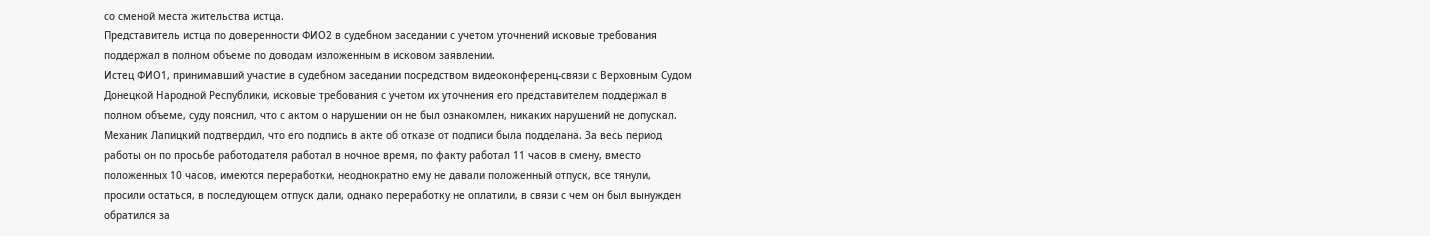со сменой места жительства истца.
Представитель истца по доверенности ФИО2 в судебном заседании с учетом уточнений исковые требования поддержал в полном объеме по доводам изложенным в исковом заявлении.
Истец ФИО1, принимавший участие в судебном заседании посредством видеоконференц-связи с Верховным Судом Донецкой Народной Республики, исковые требования с учетом их уточнения его представителем поддержал в полном объеме, суду пояснил, что с актом о нарушении он не был ознакомлен, никаких нарушений не допускал. Механик Лапицкий подтвердил, что его подпись в акте об отказе от подписи была подделана. За весь период работы он по просьбе работодателя работал в ночное время, по факту работал 11 часов в смену, вместо положенных 10 часов, имеются переработки, неоднократно ему не давали положенный отпуск, все тянули, просили остаться, в последующем отпуск дали, однако переработку не оплатили, в связи с чем он был вынужден обратился за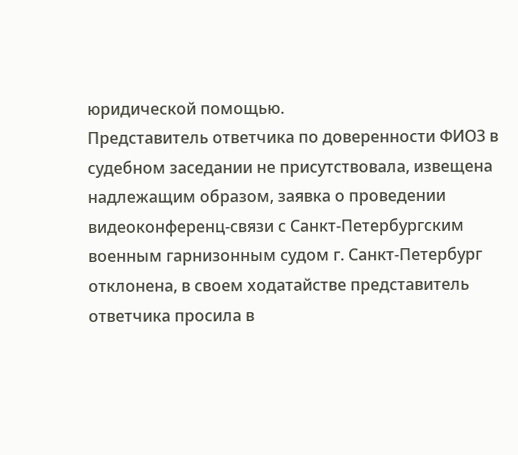юридической помощью.
Представитель ответчика по доверенности ФИО3 в судебном заседании не присутствовала, извещена надлежащим образом, заявка о проведении видеоконференц-связи с Санкт-Петербургским военным гарнизонным судом г. Санкт-Петербург отклонена, в своем ходатайстве представитель ответчика просила в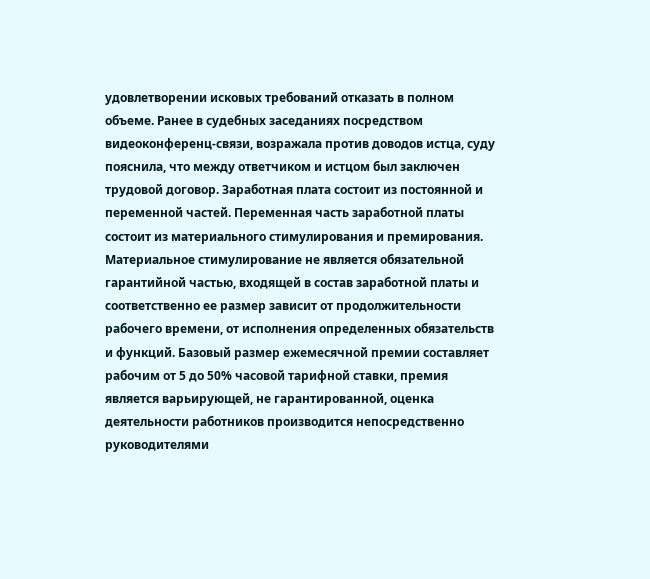удовлетворении исковых требований отказать в полном объеме. Ранее в судебных заседаниях посредством видеоконференц-связи, возражала против доводов истца, суду пояснила, что между ответчиком и истцом был заключен трудовой договор. Заработная плата состоит из постоянной и переменной частей. Переменная часть заработной платы состоит из материального стимулирования и премирования. Материальное стимулирование не является обязательной гарантийной частью, входящей в состав заработной платы и соответственно ее размер зависит от продолжительности рабочего времени, от исполнения определенных обязательств и функций. Базовый размер ежемесячной премии составляет рабочим от 5 до 50% часовой тарифной ставки, премия является варьирующей, не гарантированной, оценка деятельности работников производится непосредственно руководителями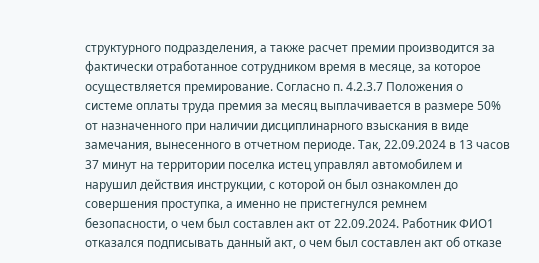структурного подразделения, а также расчет премии производится за фактически отработанное сотрудником время в месяце, за которое осуществляется премирование. Согласно п. 4.2.3.7 Положения о системе оплаты труда премия за месяц выплачивается в размере 50% от назначенного при наличии дисциплинарного взыскания в виде замечания, вынесенного в отчетном периоде. Так, 22.09.2024 в 13 часов 37 минут на территории поселка истец управлял автомобилем и нарушил действия инструкции, с которой он был ознакомлен до совершения проступка, а именно не пристегнулся ремнем безопасности, о чем был составлен акт от 22.09.2024. Работник ФИО1 отказался подписывать данный акт, о чем был составлен акт об отказе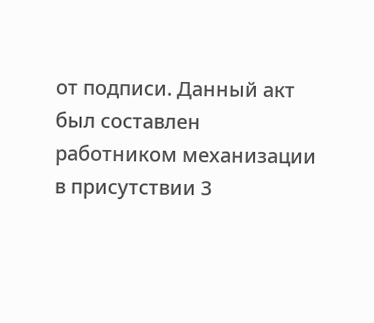от подписи. Данный акт был составлен работником механизации в присутствии 3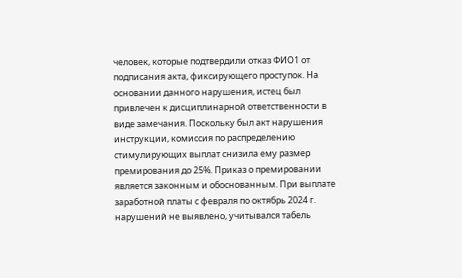человек, которые подтвердили отказ ФИО1 от подписания акта, фиксирующего проступок. На основании данного нарушения, истец был привлечен к дисциплинарной ответственности в виде замечания. Поскольку был акт нарушения инструкции, комиссия по распределению стимулирующих выплат снизила ему размер премирования до 25%. Приказ о премировании является законным и обоснованным. При выплате заработной платы с февраля по октябрь 2024 г. нарушений не выявлено, учитывался табель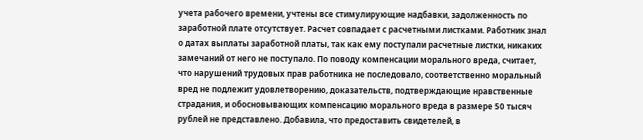учета рабочего времени, учтены все стимулирующие надбавки, задолженность по заработной плате отсутствует. Расчет совпадает с расчетными листками. Работник знал о датах выплаты заработной платы, так как ему поступали расчетные листки, никаких замечаний от него не поступало. По поводу компенсации морального вреда, считает, что нарушений трудовых прав работника не последовало, соответственно моральный вред не подлежит удовлетворению, доказательств, подтверждающие нравственные страдания, и обосновывающих компенсацию морального вреда в размере 50 тысяч рублей не представлено. Добавила, что предоставить свидетелей, в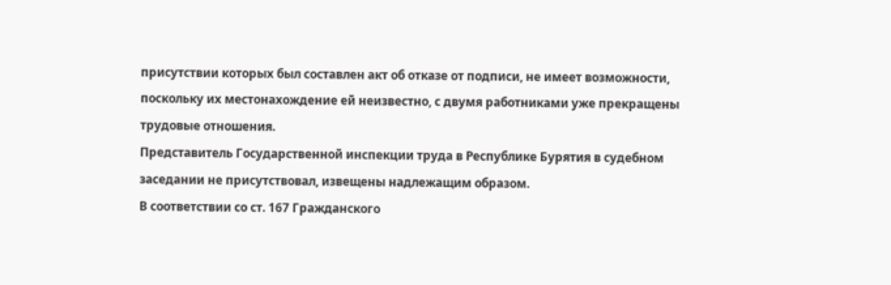присутствии которых был составлен акт об отказе от подписи, не имеет возможности, поскольку их местонахождение ей неизвестно, с двумя работниками уже прекращены трудовые отношения.
Представитель Государственной инспекции труда в Республике Бурятия в судебном заседании не присутствовал, извещены надлежащим образом.
В соответствии со ст. 167 Гражданского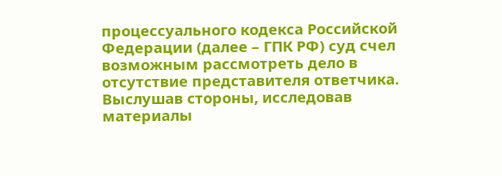процессуального кодекса Российской Федерации (далее – ГПК РФ) суд счел возможным рассмотреть дело в отсутствие представителя ответчика.
Выслушав стороны, исследовав материалы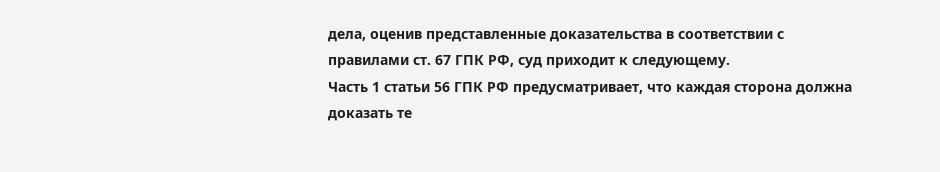дела, оценив представленные доказательства в соответствии с правилами ст. 67 ГПК РФ, суд приходит к следующему.
Часть 1 статьи 56 ГПК РФ предусматривает, что каждая сторона должна доказать те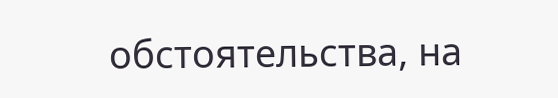обстоятельства, на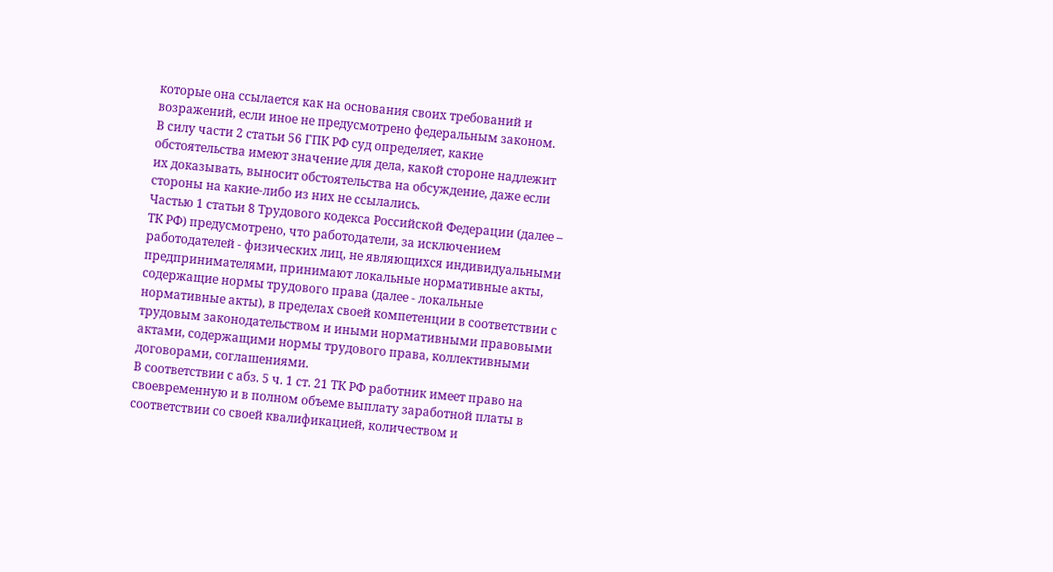которые она ссылается как на основания своих требований и возражений, если иное не предусмотрено федеральным законом.
В силу части 2 статьи 56 ГПК РФ суд определяет, какие обстоятельства имеют значение для дела, какой стороне надлежит их доказывать, выносит обстоятельства на обсуждение, даже если стороны на какие-либо из них не ссылались.
Частью 1 статьи 8 Трудового кодекса Российской Федерации (далее – ТК РФ) предусмотрено, что работодатели, за исключением работодателей - физических лиц, не являющихся индивидуальными предпринимателями, принимают локальные нормативные акты, содержащие нормы трудового права (далее - локальные нормативные акты), в пределах своей компетенции в соответствии с трудовым законодательством и иными нормативными правовыми актами, содержащими нормы трудового права, коллективными договорами, соглашениями.
В соответствии с абз. 5 ч. 1 ст. 21 ТК РФ работник имеет право на своевременную и в полном объеме выплату заработной платы в соответствии со своей квалификацией, количеством и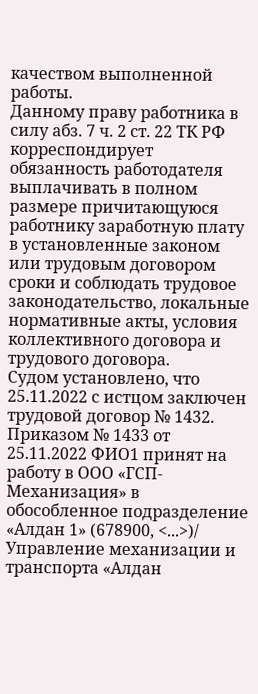качеством выполненной работы.
Данному праву работника в силу абз. 7 ч. 2 ст. 22 ТК РФ корреспондирует обязанность работодателя выплачивать в полном размере причитающуюся работнику заработную плату в установленные законом или трудовым договором сроки и соблюдать трудовое законодательство, локальные нормативные акты, условия коллективного договора и трудового договора.
Судом установлено, что 25.11.2022 с истцом заключен трудовой договор № 1432.
Приказом № 1433 от 25.11.2022 ФИО1 принят на работу в ООО «ГСП-Механизация» в обособленное подразделение «Алдан 1» (678900, <...>)/ Управление механизации и транспорта «Алдан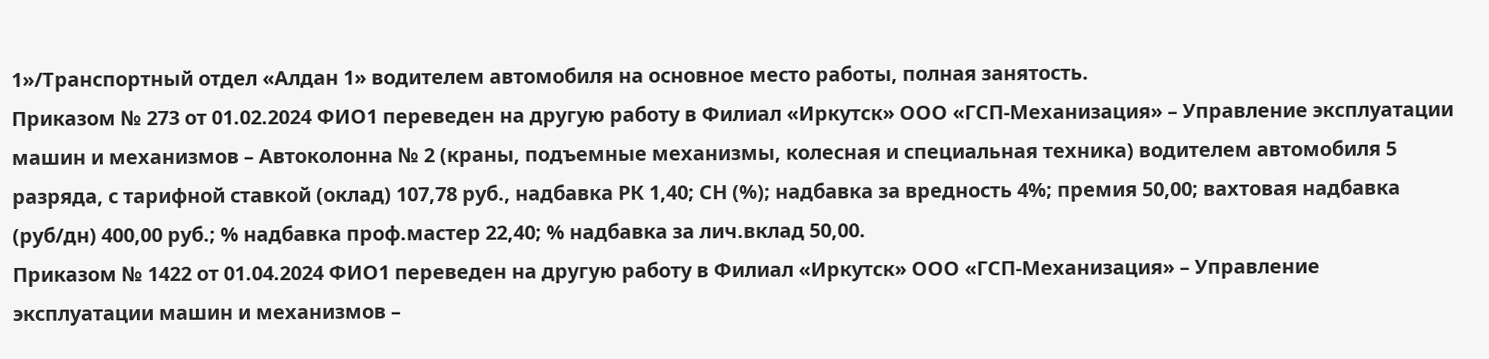1»/Транспортный отдел «Алдан 1» водителем автомобиля на основное место работы, полная занятость.
Приказом № 273 от 01.02.2024 ФИО1 переведен на другую работу в Филиал «Иркутск» ООО «ГСП-Механизация» – Управление эксплуатации машин и механизмов – Автоколонна № 2 (краны, подъемные механизмы, колесная и специальная техника) водителем автомобиля 5 разряда, с тарифной ставкой (оклад) 107,78 руб., надбавка РК 1,40; СН (%); надбавка за вредность 4%; премия 50,00; вахтовая надбавка (руб/дн) 400,00 руб.; % надбавка проф.мастер 22,40; % надбавка за лич.вклад 50,00.
Приказом № 1422 от 01.04.2024 ФИО1 переведен на другую работу в Филиал «Иркутск» ООО «ГСП-Механизация» – Управление эксплуатации машин и механизмов –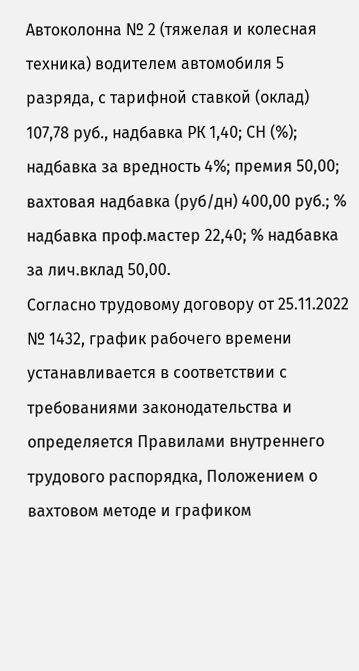Автоколонна № 2 (тяжелая и колесная техника) водителем автомобиля 5 разряда, с тарифной ставкой (оклад) 107,78 руб., надбавка РК 1,40; СН (%); надбавка за вредность 4%; премия 50,00; вахтовая надбавка (руб/дн) 400,00 руб.; % надбавка проф.мастер 22,40; % надбавка за лич.вклад 50,00.
Согласно трудовому договору от 25.11.2022 № 1432, график рабочего времени устанавливается в соответствии с требованиями законодательства и определяется Правилами внутреннего трудового распорядка, Положением о вахтовом методе и графиком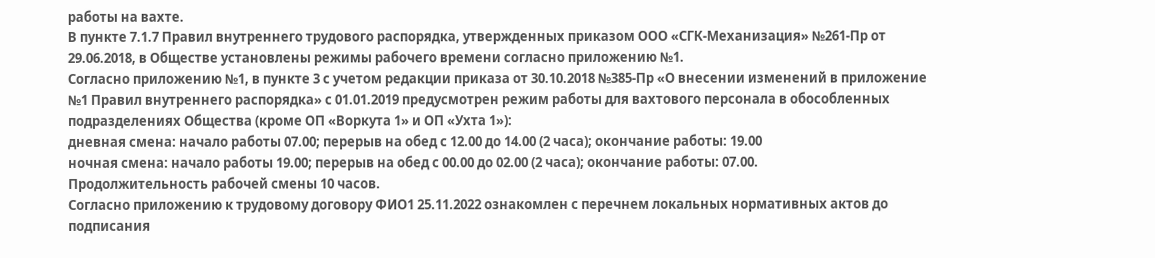работы на вахте.
В пункте 7.1.7 Правил внутреннего трудового распорядка, утвержденных приказом ООО «СГК-Механизация» №261-Пр от 29.06.2018, в Обществе установлены режимы рабочего времени согласно приложению №1.
Согласно приложению №1, в пункте 3 с учетом редакции приказа от 30.10.2018 №385-Пр «О внесении изменений в приложение №1 Правил внутреннего распорядка» с 01.01.2019 предусмотрен режим работы для вахтового персонала в обособленных подразделениях Общества (кроме ОП «Воркута 1» и ОП «Ухта 1»):
дневная смена: начало работы 07.00; перерыв на обед с 12.00 до 14.00 (2 часа); окончание работы: 19.00
ночная смена: начало работы 19.00; перерыв на обед с 00.00 до 02.00 (2 часа); окончание работы: 07.00.
Продолжительность рабочей смены 10 часов.
Согласно приложению к трудовому договору ФИО1 25.11.2022 ознакомлен с перечнем локальных нормативных актов до подписания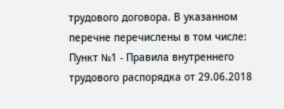трудового договора. В указанном перечне перечислены в том числе:
Пункт №1 - Правила внутреннего трудового распорядка от 29.06.2018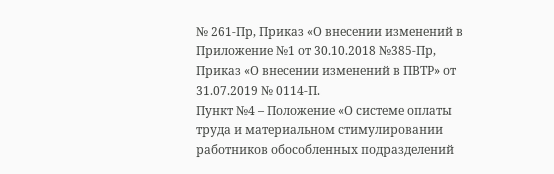№ 261-Пр, Приказ «О внесении изменений в Приложение №1 от 30.10.2018 №385-Пр, Приказ «О внесении изменений в ПВТР» от 31.07.2019 № 0114-П.
Пункт №4 – Положение «О системе оплаты труда и материальном стимулировании работников обособленных подразделений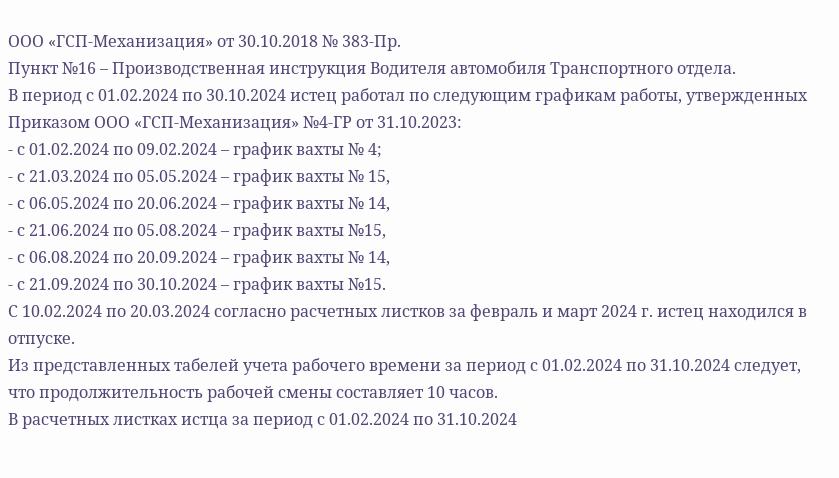ООО «ГСП-Механизация» от 30.10.2018 № 383-Пр.
Пункт №16 – Производственная инструкция Водителя автомобиля Транспортного отдела.
В период с 01.02.2024 по 30.10.2024 истец работал по следующим графикам работы, утвержденных Приказом ООО «ГСП-Механизация» №4-ГР от 31.10.2023:
- с 01.02.2024 по 09.02.2024 – график вахты № 4;
- с 21.03.2024 по 05.05.2024 – график вахты № 15,
- с 06.05.2024 по 20.06.2024 – график вахты № 14,
- с 21.06.2024 по 05.08.2024 – график вахты №15,
- с 06.08.2024 по 20.09.2024 – график вахты № 14,
- с 21.09.2024 по 30.10.2024 – график вахты №15.
С 10.02.2024 по 20.03.2024 согласно расчетных листков за февраль и март 2024 г. истец находился в отпуске.
Из представленных табелей учета рабочего времени за период с 01.02.2024 по 31.10.2024 следует, что продолжительность рабочей смены составляет 10 часов.
В расчетных листках истца за период с 01.02.2024 по 31.10.2024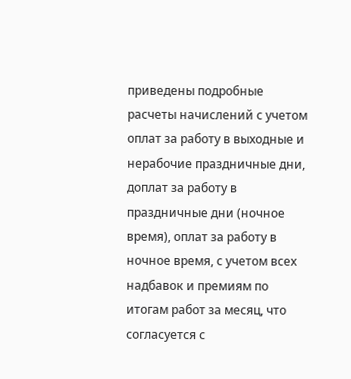приведены подробные расчеты начислений с учетом оплат за работу в выходные и нерабочие праздничные дни, доплат за работу в праздничные дни (ночное время), оплат за работу в ночное время, с учетом всех надбавок и премиям по итогам работ за месяц, что согласуется с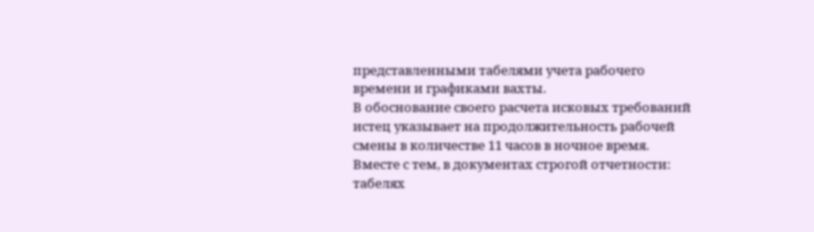представленными табелями учета рабочего времени и графиками вахты.
В обоснование своего расчета исковых требований истец указывает на продолжительность рабочей смены в количестве 11 часов в ночное время.
Вместе с тем, в документах строгой отчетности: табелях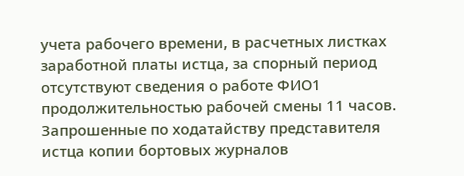учета рабочего времени, в расчетных листках заработной платы истца, за спорный период отсутствуют сведения о работе ФИО1 продолжительностью рабочей смены 11 часов.
Запрошенные по ходатайству представителя истца копии бортовых журналов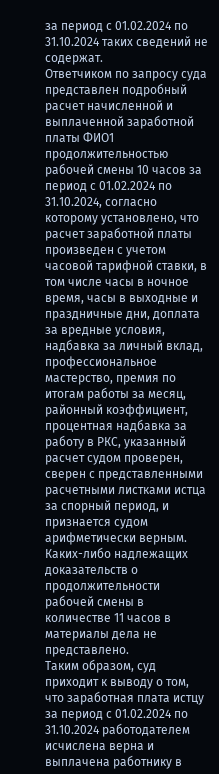за период с 01.02.2024 по 31.10.2024 таких сведений не содержат.
Ответчиком по запросу суда представлен подробный расчет начисленной и выплаченной заработной платы ФИО1 продолжительностью рабочей смены 10 часов за период с 01.02.2024 по 31.10.2024, согласно которому установлено, что расчет заработной платы произведен с учетом часовой тарифной ставки, в том числе часы в ночное время, часы в выходные и праздничные дни, доплата за вредные условия, надбавка за личный вклад, профессиональное мастерство, премия по итогам работы за месяц, районный коэффициент, процентная надбавка за работу в РКС, указанный расчет судом проверен, сверен с представленными расчетными листками истца за спорный период, и признается судом арифметически верным.
Каких-либо надлежащих доказательств о продолжительности рабочей смены в количестве 11 часов в материалы дела не представлено.
Таким образом, суд приходит к выводу о том, что заработная плата истцу за период с 01.02.2024 по 31.10.2024 работодателем исчислена верна и выплачена работнику в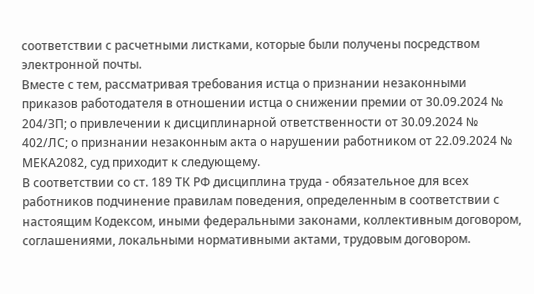соответствии с расчетными листками, которые были получены посредством электронной почты.
Вместе с тем, рассматривая требования истца о признании незаконными приказов работодателя в отношении истца о снижении премии от 30.09.2024 № 204/ЗП; о привлечении к дисциплинарной ответственности от 30.09.2024 № 402/ЛС; о признании незаконным акта о нарушении работником от 22.09.2024 № МЕКА2082, суд приходит к следующему.
В соответствии со ст. 189 ТК РФ дисциплина труда - обязательное для всех работников подчинение правилам поведения, определенным в соответствии с настоящим Кодексом, иными федеральными законами, коллективным договором, соглашениями, локальными нормативными актами, трудовым договором.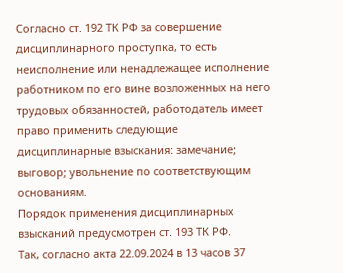Согласно ст. 192 ТК РФ за совершение дисциплинарного проступка, то есть неисполнение или ненадлежащее исполнение работником по его вине возложенных на него трудовых обязанностей, работодатель имеет право применить следующие дисциплинарные взыскания: замечание; выговор; увольнение по соответствующим основаниям.
Порядок применения дисциплинарных взысканий предусмотрен ст. 193 ТК РФ.
Так, согласно акта 22.09.2024 в 13 часов 37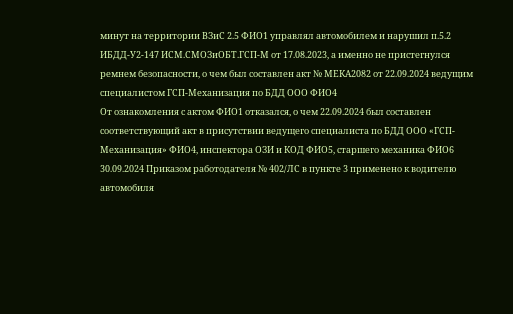минут на территории ВЗиС 2.5 ФИО1 управлял автомобилем и нарушил п.5.2 ИБДД-У2-147 ИСМ.СМОЗиОБТ.ГСП-М от 17.08.2023, а именно не пристегнулся ремнем безопасности, о чем был составлен акт № МЕКА2082 от 22.09.2024 ведущим специалистом ГСП-Механизация по БДД ООО ФИО4
От ознакомления с актом ФИО1 отказался, о чем 22.09.2024 был составлен соответствующий акт в присутствии ведущего специалиста по БДД ООО «ГСП-Механизация» ФИО4, инспектора ОЗИ и КОД ФИО5, старшего механика ФИО6
30.09.2024 Приказом работодателя № 402/ЛС в пункте 3 применено к водителю автомобиля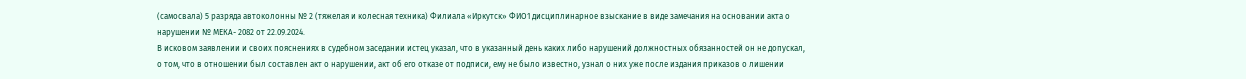(самосвала) 5 разряда автоколонны № 2 (тяжелая и колесная техника) Филиала «Иркутск» ФИО1 дисциплинарное взыскание в виде замечания на основании акта о нарушении № МЕКА- 2082 от 22.09.2024.
В исковом заявлении и своих пояснениях в судебном заседании истец указал, что в указанный день каких либо нарушений должностных обязанностей он не допускал, о том, что в отношении был составлен акт о нарушении, акт об его отказе от подписи, ему не было известно, узнал о них уже после издания приказов о лишении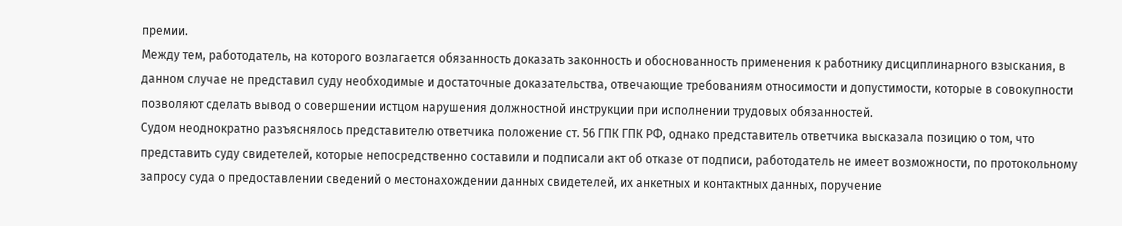премии.
Между тем, работодатель, на которого возлагается обязанность доказать законность и обоснованность применения к работнику дисциплинарного взыскания, в данном случае не представил суду необходимые и достаточные доказательства, отвечающие требованиям относимости и допустимости, которые в совокупности позволяют сделать вывод о совершении истцом нарушения должностной инструкции при исполнении трудовых обязанностей.
Судом неоднократно разъяснялось представителю ответчика положение ст. 56 ГПК ГПК РФ, однако представитель ответчика высказала позицию о том, что представить суду свидетелей, которые непосредственно составили и подписали акт об отказе от подписи, работодатель не имеет возможности, по протокольному запросу суда о предоставлении сведений о местонахождении данных свидетелей, их анкетных и контактных данных, поручение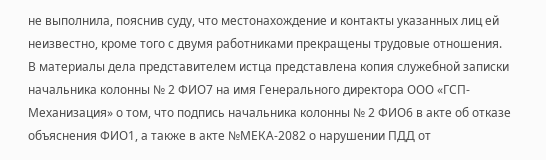не выполнила, пояснив суду, что местонахождение и контакты указанных лиц ей неизвестно, кроме того с двумя работниками прекращены трудовые отношения.
В материалы дела представителем истца представлена копия служебной записки начальника колонны № 2 ФИО7 на имя Генерального директора ООО «ГСП-Механизация» о том, что подпись начальника колонны № 2 ФИО6 в акте об отказе объяснения ФИО1, а также в акте №МЕКА-2082 о нарушении ПДД от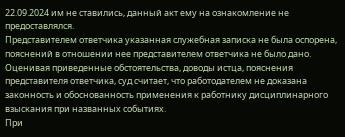22.09.2024 им не ставились, данный акт ему на ознакомление не предоставлялся.
Представителем ответчика указанная служебная записка не была оспорена, пояснений в отношении нее представителем ответчика не было дано.
Оценивая приведенные обстоятельства, доводы истца, пояснения представителя ответчика, суд считает, что работодателем не доказана законность и обоснованность применения к работнику дисциплинарного взыскания при названных событиях.
При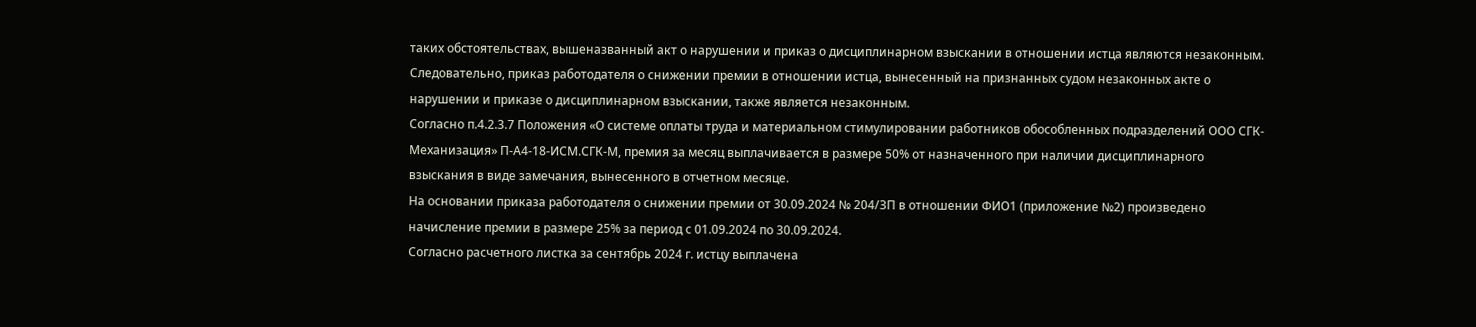таких обстоятельствах, вышеназванный акт о нарушении и приказ о дисциплинарном взыскании в отношении истца являются незаконным.
Следовательно, приказ работодателя о снижении премии в отношении истца, вынесенный на признанных судом незаконных акте о нарушении и приказе о дисциплинарном взыскании, также является незаконным.
Согласно п.4.2.3.7 Положения «О системе оплаты труда и материальном стимулировании работников обособленных подразделений ООО СГК-Механизация» П-А4-18-ИСМ.СГК-М, премия за месяц выплачивается в размере 50% от назначенного при наличии дисциплинарного взыскания в виде замечания, вынесенного в отчетном месяце.
На основании приказа работодателя о снижении премии от 30.09.2024 № 204/ЗП в отношении ФИО1 (приложение №2) произведено начисление премии в размере 25% за период с 01.09.2024 по 30.09.2024.
Согласно расчетного листка за сентябрь 2024 г. истцу выплачена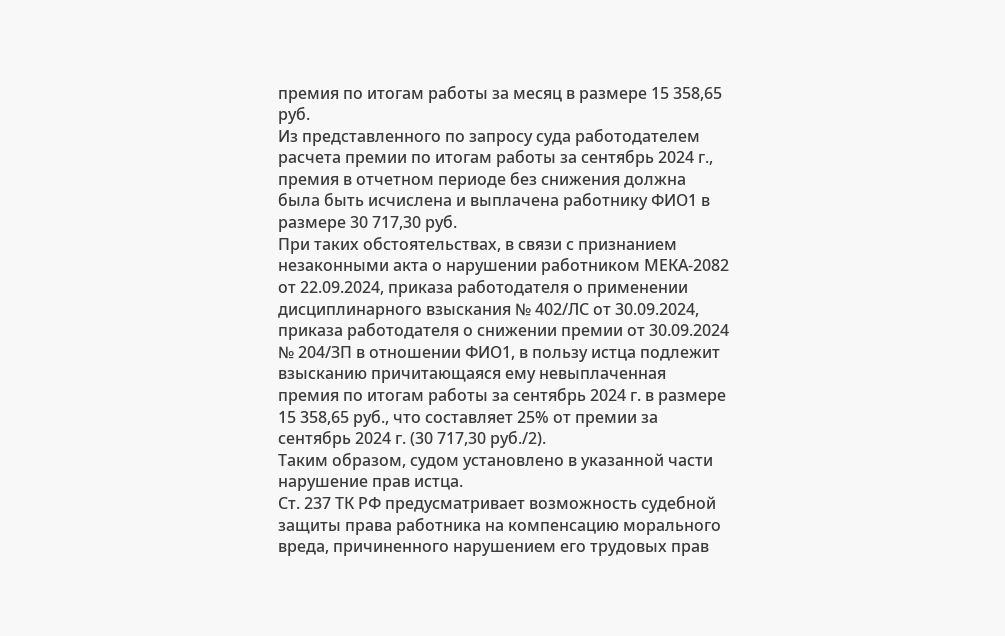премия по итогам работы за месяц в размере 15 358,65 руб.
Из представленного по запросу суда работодателем расчета премии по итогам работы за сентябрь 2024 г., премия в отчетном периоде без снижения должна была быть исчислена и выплачена работнику ФИО1 в размере 30 717,30 руб.
При таких обстоятельствах, в связи с признанием незаконными акта о нарушении работником МЕКА-2082 от 22.09.2024, приказа работодателя о применении дисциплинарного взыскания № 402/ЛС от 30.09.2024, приказа работодателя о снижении премии от 30.09.2024 № 204/ЗП в отношении ФИО1, в пользу истца подлежит взысканию причитающаяся ему невыплаченная премия по итогам работы за сентябрь 2024 г. в размере 15 358,65 руб., что составляет 25% от премии за сентябрь 2024 г. (30 717,30 руб./2).
Таким образом, судом установлено в указанной части нарушение прав истца.
Ст. 237 ТК РФ предусматривает возможность судебной защиты права работника на компенсацию морального вреда, причиненного нарушением его трудовых прав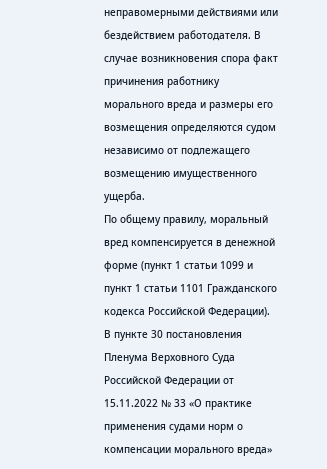неправомерными действиями или бездействием работодателя. В случае возникновения спора факт причинения работнику морального вреда и размеры его возмещения определяются судом независимо от подлежащего возмещению имущественного ущерба.
По общему правилу, моральный вред компенсируется в денежной форме (пункт 1 статьи 1099 и пункт 1 статьи 1101 Гражданского кодекса Российской Федерации).
В пункте 30 постановления Пленума Верховного Суда Российской Федерации от 15.11.2022 № 33 «О практике применения судами норм о компенсации морального вреда»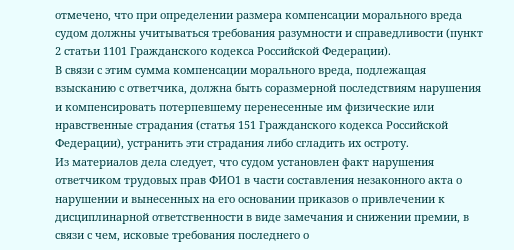отмечено, что при определении размера компенсации морального вреда судом должны учитываться требования разумности и справедливости (пункт 2 статьи 1101 Гражданского кодекса Российской Федерации).
В связи с этим сумма компенсации морального вреда, подлежащая взысканию с ответчика, должна быть соразмерной последствиям нарушения и компенсировать потерпевшему перенесенные им физические или нравственные страдания (статья 151 Гражданского кодекса Российской Федерации), устранить эти страдания либо сгладить их остроту.
Из материалов дела следует, что судом установлен факт нарушения ответчиком трудовых прав ФИО1 в части составления незаконного акта о нарушении и вынесенных на его основании приказов о привлечении к дисциплинарной ответственности в виде замечания и снижении премии, в связи с чем, исковые требования последнего о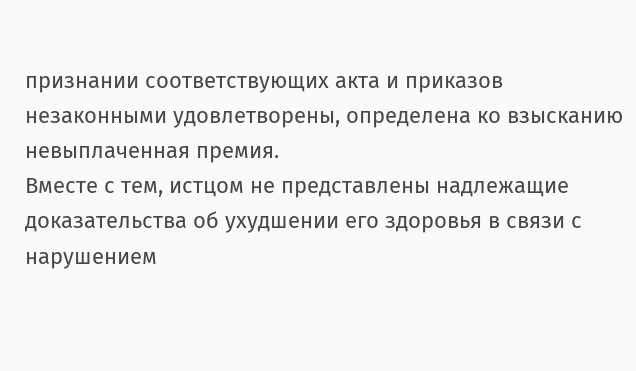признании соответствующих акта и приказов незаконными удовлетворены, определена ко взысканию невыплаченная премия.
Вместе с тем, истцом не представлены надлежащие доказательства об ухудшении его здоровья в связи с нарушением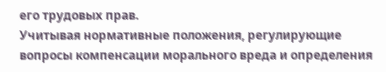его трудовых прав.
Учитывая нормативные положения, регулирующие вопросы компенсации морального вреда и определения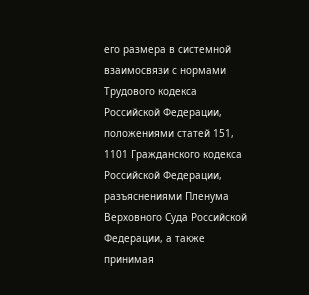его размера в системной взаимосвязи с нормами Трудового кодекса Российской Федерации, положениями статей 151, 1101 Гражданского кодекса Российской Федерации, разъяснениями Пленума Верховного Суда Российской Федерации, а также принимая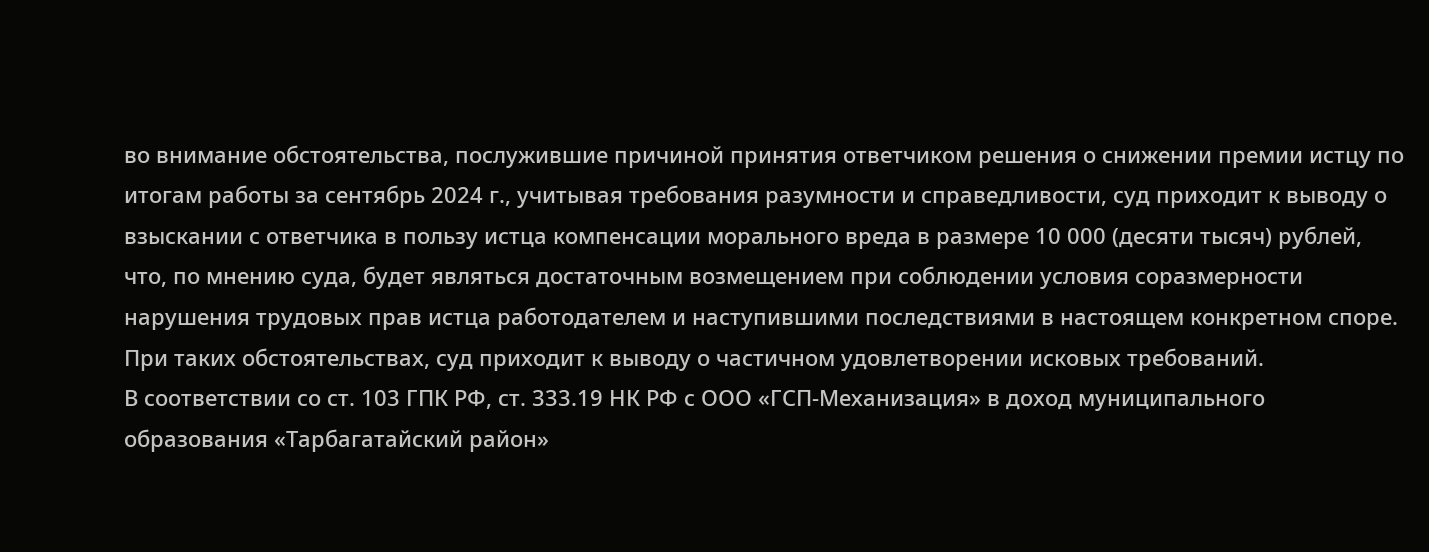во внимание обстоятельства, послужившие причиной принятия ответчиком решения о снижении премии истцу по итогам работы за сентябрь 2024 г., учитывая требования разумности и справедливости, суд приходит к выводу о взыскании с ответчика в пользу истца компенсации морального вреда в размере 10 000 (десяти тысяч) рублей, что, по мнению суда, будет являться достаточным возмещением при соблюдении условия соразмерности нарушения трудовых прав истца работодателем и наступившими последствиями в настоящем конкретном споре.
При таких обстоятельствах, суд приходит к выводу о частичном удовлетворении исковых требований.
В соответствии со ст. 103 ГПК РФ, ст. 333.19 НК РФ с ООО «ГСП-Механизация» в доход муниципального образования «Тарбагатайский район»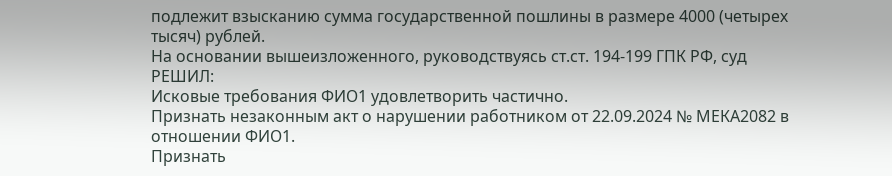подлежит взысканию сумма государственной пошлины в размере 4000 (четырех тысяч) рублей.
На основании вышеизложенного, руководствуясь ст.ст. 194-199 ГПК РФ, суд
РЕШИЛ:
Исковые требования ФИО1 удовлетворить частично.
Признать незаконным акт о нарушении работником от 22.09.2024 № МЕКА2082 в отношении ФИО1.
Признать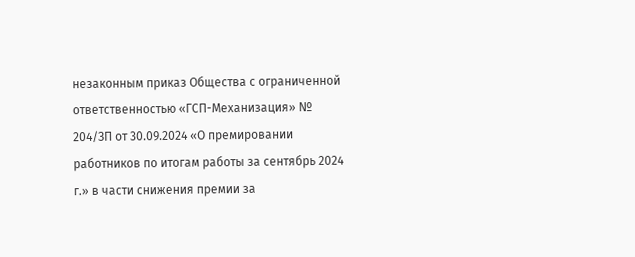незаконным приказ Общества с ограниченной ответственностью «ГСП-Механизация» № 204/ЗП от 30.09.2024 «О премировании работников по итогам работы за сентябрь 2024 г.» в части снижения премии за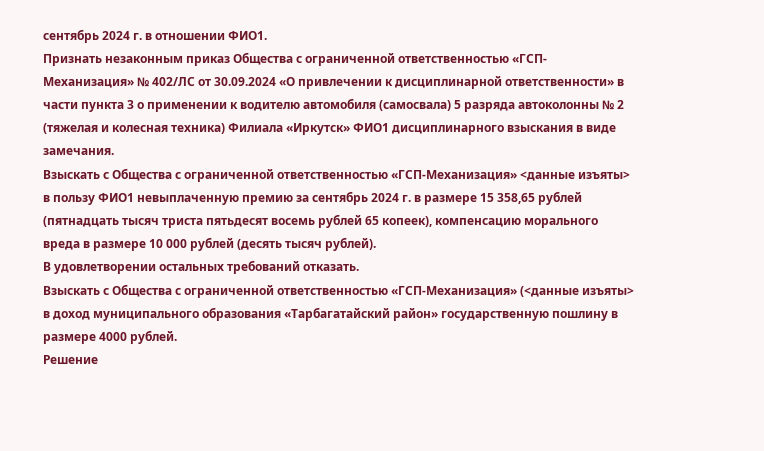сентябрь 2024 г. в отношении ФИО1.
Признать незаконным приказ Общества с ограниченной ответственностью «ГСП-Механизация» № 402/ЛС от 30.09.2024 «О привлечении к дисциплинарной ответственности» в части пункта 3 о применении к водителю автомобиля (самосвала) 5 разряда автоколонны № 2 (тяжелая и колесная техника) Филиала «Иркутск» ФИО1 дисциплинарного взыскания в виде замечания.
Взыскать с Общества с ограниченной ответственностью «ГСП-Механизация» <данные изъяты> в пользу ФИО1 невыплаченную премию за сентябрь 2024 г. в размере 15 358,65 рублей (пятнадцать тысяч триста пятьдесят восемь рублей 65 копеек), компенсацию морального вреда в размере 10 000 рублей (десять тысяч рублей).
В удовлетворении остальных требований отказать.
Взыскать с Общества с ограниченной ответственностью «ГСП-Механизация» (<данные изъяты> в доход муниципального образования «Тарбагатайский район» государственную пошлину в размере 4000 рублей.
Решение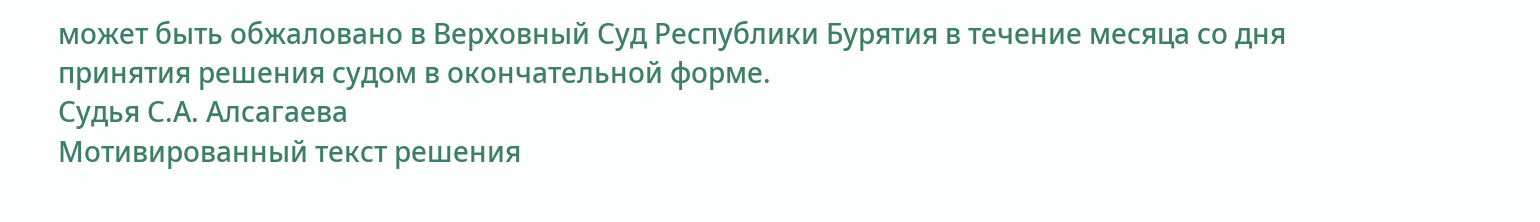может быть обжаловано в Верховный Суд Республики Бурятия в течение месяца со дня принятия решения судом в окончательной форме.
Судья С.А. Алсагаева
Мотивированный текст решения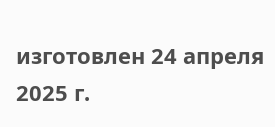изготовлен 24 апреля 2025 г.